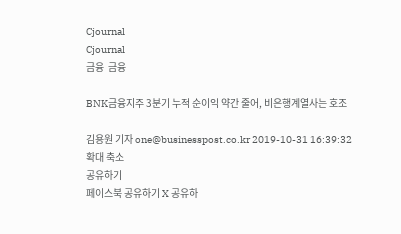Cjournal
Cjournal
금융  금융

BNK금융지주 3분기 누적 순이익 약간 줄어, 비은행계열사는 호조

김용원 기자 one@businesspost.co.kr 2019-10-31 16:39:32
확대 축소
공유하기
페이스북 공유하기 X 공유하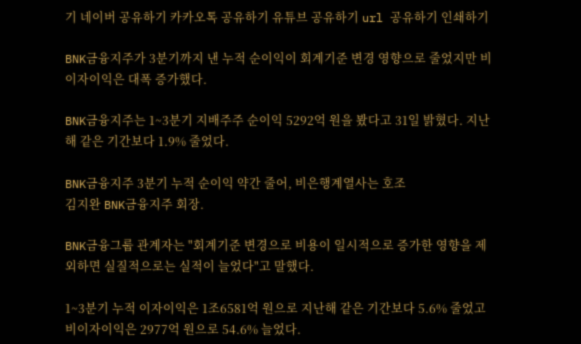기 네이버 공유하기 카카오톡 공유하기 유튜브 공유하기 url 공유하기 인쇄하기

BNK금융지주가 3분기까지 낸 누적 순이익이 회계기준 변경 영향으로 줄었지만 비이자이익은 대폭 증가했다.

BNK금융지주는 1~3분기 지배주주 순이익 5292억 원을 봤다고 31일 밝혔다. 지난해 같은 기간보다 1.9% 줄었다.

BNK금융지주 3분기 누적 순이익 약간 줄어, 비은행계열사는 호조
김지완 BNK금융지주 회장.

BNK금융그룹 관계자는 "회계기준 변경으로 비용이 일시적으로 증가한 영향을 제외하면 실질적으로는 실적이 늘었다"고 말했다.

1~3분기 누적 이자이익은 1조6581억 원으로 지난해 같은 기간보다 5.6% 줄었고 비이자이익은 2977억 원으로 54.6% 늘었다.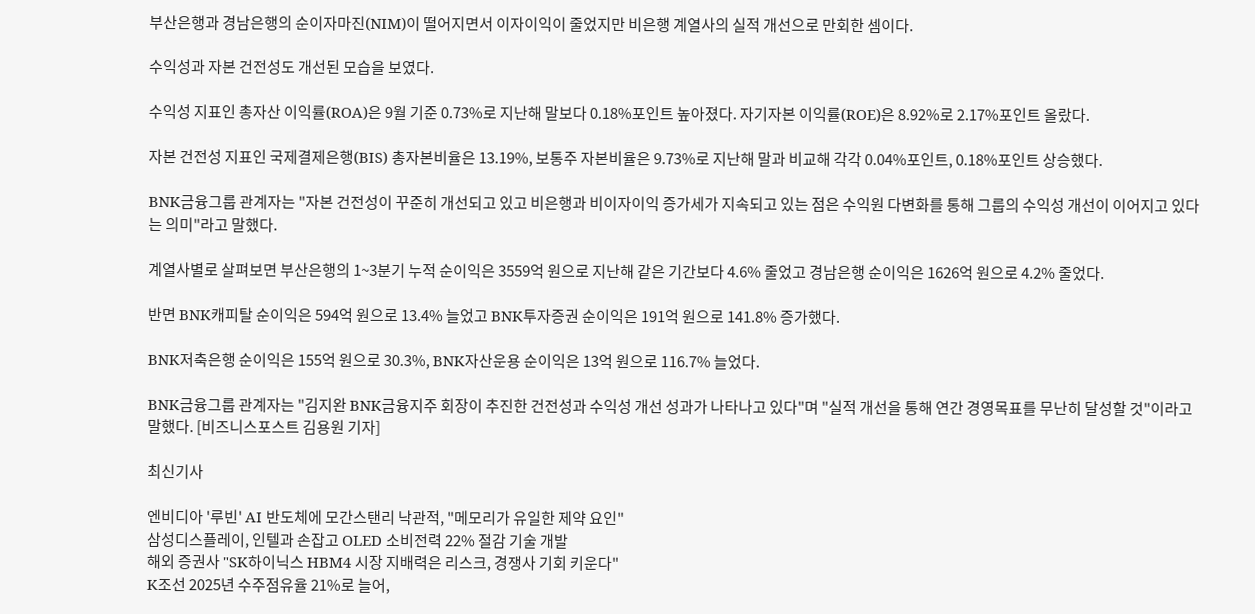부산은행과 경남은행의 순이자마진(NIM)이 떨어지면서 이자이익이 줄었지만 비은행 계열사의 실적 개선으로 만회한 셈이다.

수익성과 자본 건전성도 개선된 모습을 보였다.

수익성 지표인 총자산 이익률(ROA)은 9월 기준 0.73%로 지난해 말보다 0.18%포인트 높아졌다. 자기자본 이익률(ROE)은 8.92%로 2.17%포인트 올랐다.

자본 건전성 지표인 국제결제은행(BIS) 총자본비율은 13.19%, 보통주 자본비율은 9.73%로 지난해 말과 비교해 각각 0.04%포인트, 0.18%포인트 상승했다.

BNK금융그룹 관계자는 "자본 건전성이 꾸준히 개선되고 있고 비은행과 비이자이익 증가세가 지속되고 있는 점은 수익원 다변화를 통해 그룹의 수익성 개선이 이어지고 있다는 의미"라고 말했다.

계열사별로 살펴보면 부산은행의 1~3분기 누적 순이익은 3559억 원으로 지난해 같은 기간보다 4.6% 줄었고 경남은행 순이익은 1626억 원으로 4.2% 줄었다.

반면 BNK캐피탈 순이익은 594억 원으로 13.4% 늘었고 BNK투자증권 순이익은 191억 원으로 141.8% 증가했다.

BNK저축은행 순이익은 155억 원으로 30.3%, BNK자산운용 순이익은 13억 원으로 116.7% 늘었다.

BNK금융그룹 관계자는 "김지완 BNK금융지주 회장이 추진한 건전성과 수익성 개선 성과가 나타나고 있다"며 "실적 개선을 통해 연간 경영목표를 무난히 달성할 것"이라고 말했다. [비즈니스포스트 김용원 기자]

최신기사

엔비디아 '루빈' AI 반도체에 모간스탠리 낙관적, "메모리가 유일한 제약 요인"
삼성디스플레이, 인텔과 손잡고 OLED 소비전력 22% 절감 기술 개발
해외 증권사 "SK하이닉스 HBM4 시장 지배력은 리스크, 경쟁사 기회 키운다"
K조선 2025년 수주점유율 21%로 늘어,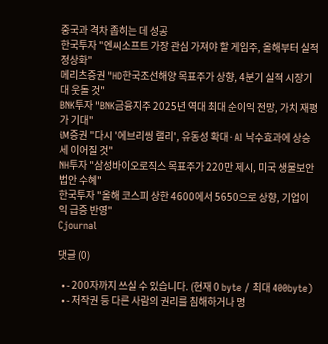중국과 격차 좁히는 데 성공
한국투자 "엔씨소프트 가장 관심 가져야 할 게임주, 올해부터 실적 정상화"
메리츠증권 "HD한국조선해양 목표주가 상향, 4분기 실적 시장기대 웃돌 것"
BNK투자 "BNK금융지주 2025년 역대 최대 순이익 전망, 가치 재평가 기대"
iM증권 "다시 '에브리씽 랠리', 유동성 확대·AI 낙수효과에 상승세 이어질 것"
NH투자 "삼성바이오로직스 목표주가 220만 제시, 미국 생물보안법안 수혜"
한국투자 "올해 코스피 상한 4600에서 5650으로 상향, 기업이익 급증 반영"
Cjournal

댓글 (0)

  • - 200자까지 쓰실 수 있습니다. (현재 0 byte / 최대 400byte)
  • - 저작권 등 다른 사람의 권리를 침해하거나 명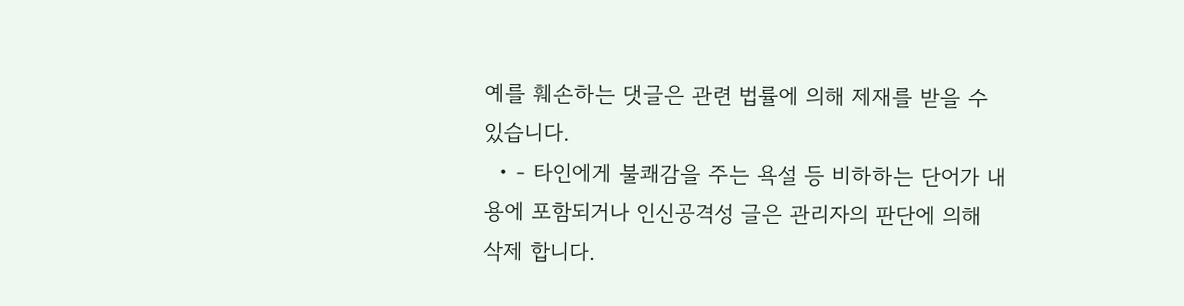예를 훼손하는 댓글은 관련 법률에 의해 제재를 받을 수 있습니다.
  • - 타인에게 불쾌감을 주는 욕설 등 비하하는 단어가 내용에 포함되거나 인신공격성 글은 관리자의 판단에 의해 삭제 합니다.